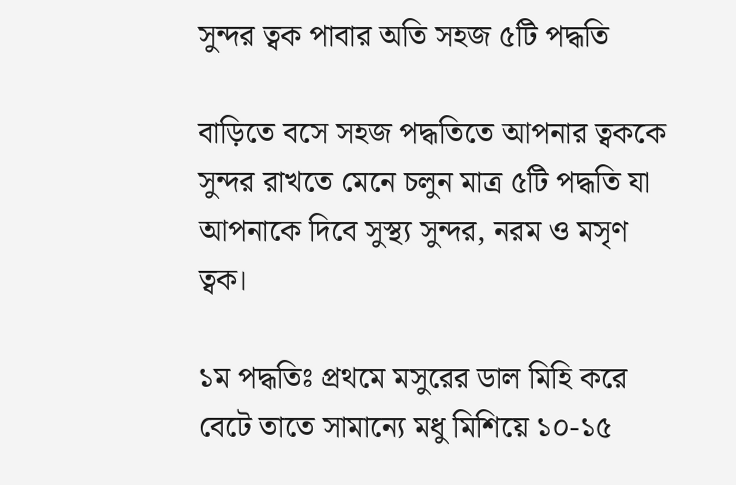সুন্দর ত্বক পাবার অতি সহজ ৫টি পদ্ধতি

বাড়িতে বসে সহজ পদ্ধতিতে আপনার ত্বককে সুন্দর রাখতে মেনে চলুন মাত্র ৫টি পদ্ধতি যা আপনাকে দিবে সুস্থ্য সুন্দর, নরম ও মসৃণ ত্বক।

১ম পদ্ধতিঃ প্রথমে মসুরের ডাল মিহি করে বেটে তাতে সামান্যে মধু মিশিয়ে ১০-১৫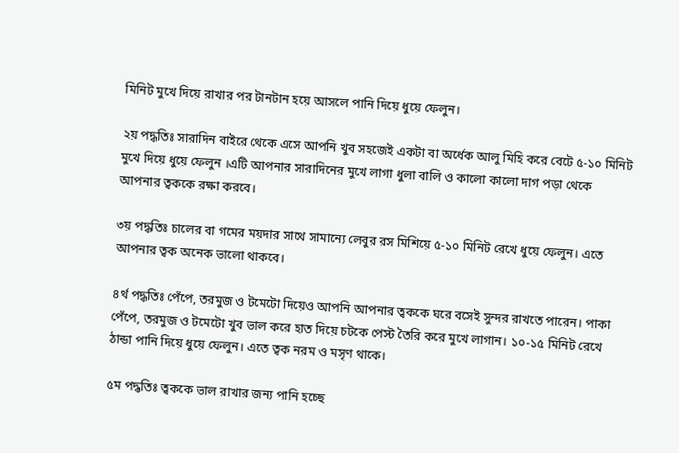মিনিট মুখে দিয়ে রাখার পর টানটান হয়ে আসলে পানি দিয়ে ধুয়ে ফেলুন।

২য় পদ্ধতিঃ সারাদিন বাইরে থেকে এসে আপনি খুব সহজেই একটা বা অর্ধেক আলু মিহি করে বেটে ৫-১০ মিনিট মুখে দিয়ে ধুয়ে ফেলুন ।এটি আপনার সারাদিনের মুখে লাগা ধুলা বালি ও কালো কালো দাগ পড়া থেকে আপনার ত্বককে রক্ষা করবে।

৩য় পদ্ধতিঃ চালের বা গমের ময়দার সাথে সামান্যে লেবুর রস মিশিয়ে ৫-১০ মিনিট রেখে ধুয়ে ফেলুন। এতে আপনার ত্বক অনেক ভালো থাকবে।

৪র্থ পদ্ধতিঃ পেঁপে, তরমুজ ও টমেটো দিয়েও আপনি আপনার ত্বককে ঘরে বসেই সুন্দর রাখতে পারেন। পাকা পেঁপে, তরমুজ ও টমেটো খুব ভাল করে হাত দিয়ে চটকে পেস্ট তৈরি করে মুখে লাগান। ১০-১৫ মিনিট রেখে ঠান্ডা পানি দিয়ে ধুয়ে ফেলুন। এতে ত্বক নরম ও মসৃণ থাকে।

৫ম পদ্ধতিঃ ত্বককে ভাল রাখার জন্য পানি হচ্ছে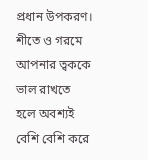প্রধান উপকরণ। শীতে ও গরমে আপনার ত্বককে ভাল রাখতে হলে অবশ্যই বেশি বেশি করে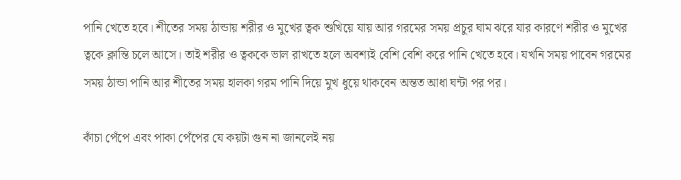পানি খেতে হবে। শীতের সময় ঠান্ডায় শরীর ও মুখের ত্বক শুখিয়ে যায় আর গরমের সময় প্রচুর ঘাম ঝরে যার কারণে শরীর ও মুখের ত্বকে ক্লান্তি চলে আসে। তাই শরীর ও ত্বককে ভাল রাখতে হলে অবশ্যই বেশি বেশি করে পানি খেতে হবে। যখনি সময় পাবেন গরমের সময় ঠান্ডা পানি আর শীতের সময় হালকা গরম পানি দিয়ে মুখ ধুয়ে থাকবেন অন্তত আধা ঘন্টা পর পর।

কাঁচা পেঁপে এবং পাকা পেঁপের যে কয়টা গুন না জানলেই নয়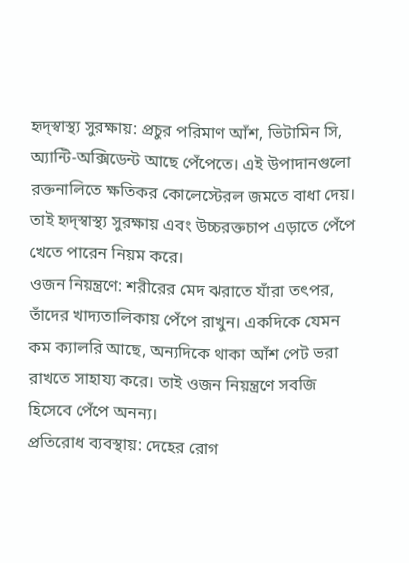হৃদ্স্বাস্থ্য সুরক্ষায়: প্রচুর পরিমাণ আঁশ, ভিটামিন সি, অ্যান্টি-অক্সিডেন্ট আছে পেঁপেতে। এই উপাদানগুলো রক্তনালিতে ক্ষতিকর কোলেস্টেরল জমতে বাধা দেয়। তাই হৃদ্স্বাস্থ্য সুরক্ষায় এবং উচ্চরক্তচাপ এড়াতে পেঁপে খেতে পারেন নিয়ম করে।
ওজন নিয়ন্ত্রণে: শরীরের মেদ ঝরাতে যাঁরা তৎপর, তাঁদের খাদ্যতালিকায় পেঁপে রাখুন। একদিকে যেমন কম ক্যালরি আছে, অন্যদিকে থাকা আঁশ পেট ভরা রাখতে সাহায্য করে। তাই ওজন নিয়ন্ত্রণে সবজি হিসেবে পেঁপে অনন্য।
প্রতিরোধ ব্যবস্থায়: দেহের রোগ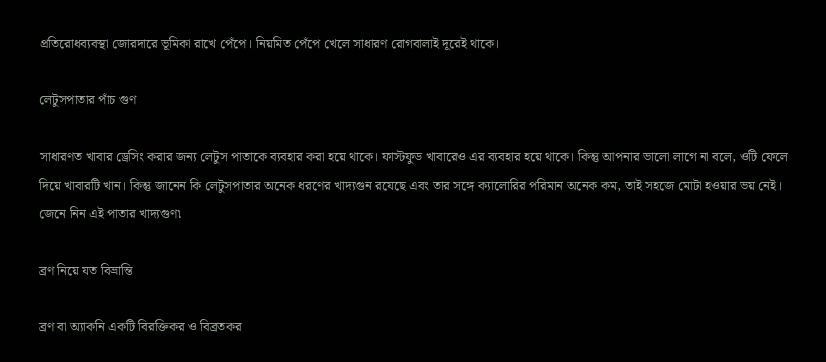প্রতিরোধব্যবস্থা জোরদারে ভূমিকা রাখে পেঁপে। নিয়মিত পেঁপে খেলে সাধারণ রোগবালাই দূরেই থাকে।

লেটুসপাতার পাঁচ গুণ

সাধারণত খাবার ড্রেসিং করার জন্য লেটুস পাতাকে ব্যবহার করা হয়ে থাকে। ফাস্টফুড খাবারেও এর ব্যবহার হয়ে থাকে। কিন্তু আপনার ভালো লাগে না বলে, ওটি ফেলে দিয়ে খাবারটি খান। কিন্তু জানেন কি লেটুসপাতার অনেক ধরণের খাদ্যগুন রযেছে এবং তার সঙ্গে ক্যালোরির পরিমান অনেক কম, তাই সহজে মোটা হওয়ার ভয় নেই।  জেনে নিন এই পাতার খাদ্যগুণ৷

ব্রণ নিয়ে যত বিভ্রান্তি

ব্রণ বা অ্যাকনি একটি বিরক্তিকর ও বিব্রতকর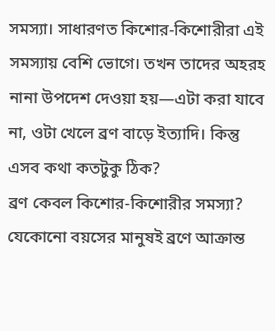সমস্যা। সাধারণত কিশোর-কিশোরীরা এই সমস্যায় বেশি ভোগে। তখন তাদের অহরহ নানা উপদেশ দেওয়া হয়—এটা করা যাবে না, ওটা খেলে ব্রণ বাড়ে ইত্যাদি। কিন্তু এসব কথা কতটুকু ঠিক?
ব্রণ কেবল কিশোর-কিশোরীর সমস্যা?
যেকোনো বয়সের মানুষই ব্রণে আক্রান্ত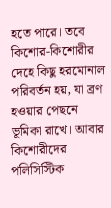হতে পারে। তবে কিশোর-কিশোরীর দেহে কিছু হরমোনাল পরিবর্তন হয়, যা ব্রণ হওয়ার পেছনে ভূমিকা রাখে। আবার কিশোরীদের পলিসিস্টিক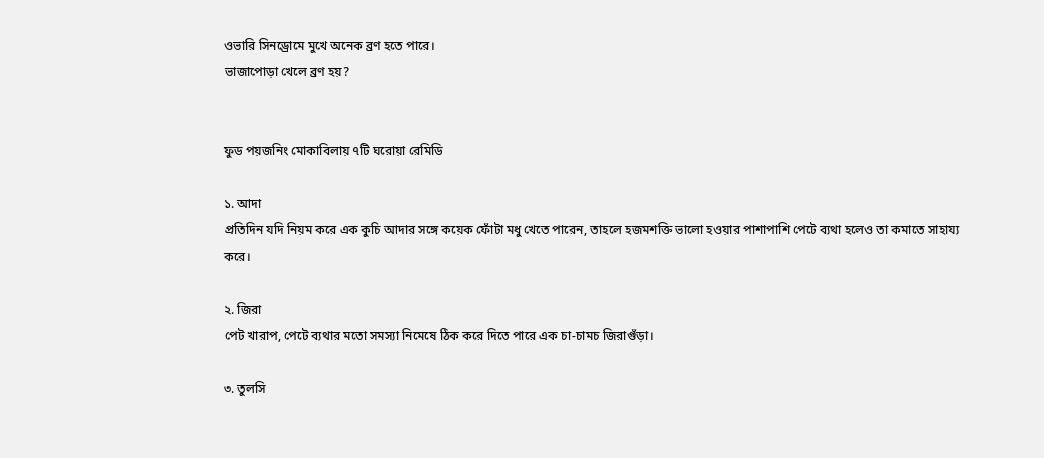ওভারি সিনড্রোমে মুখে অনেক ব্রণ হতে পারে।
ভাজাপোড়া খেলে ব্রণ হয়?


ফুড পয়জনিং মোকাবিলায় ৭টি ঘরোয়া রেমিডি

১. আদা
প্রতিদিন যদি নিয়ম করে এক কুচি আদার সঙ্গে কয়েক ফোঁটা মধু খেতে পারেন, তাহলে হজমশক্তি ভালো হওয়ার পাশাপাশি পেটে ব্যথা হলেও তা কমাতে সাহায্য করে।

২. জিরা
পেট খারাপ, পেটে ব্যথার মতো সমস্যা নিমেষে ঠিক করে দিতে পারে এক চা-চামচ জিরাগুঁড়া।

৩. তুলসি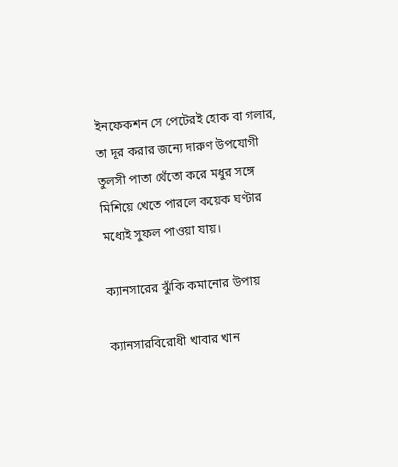ইনফেকশন সে পেটেরই হোক বা গলার, তা দূর করার জন্যে দারুণ উপযোগী তুলসী পাতা থেঁতো করে মধুর সঙ্গে মিশিয়ে খেতে পারলে কয়েক ঘণ্টার মধ্যেই সুফল পাওয়া যায়।

ক্যানসারের ঝুঁকি কমানোর উপায়

ক্যানসারবিরোধী খাবার খান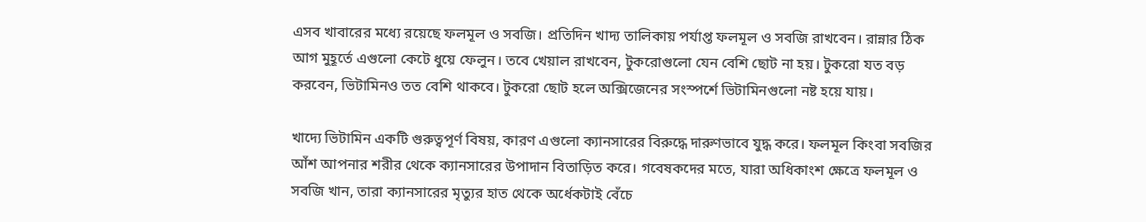এসব খাবারের মধ্যে রয়েছে ফলমূল ও সবজি। প্রতিদিন খাদ্য তালিকায় পর্যাপ্ত ফলমূল ও সবজি রাখবেন। রান্নার ঠিক আগ মুহূর্তে এগুলো কেটে ধুয়ে ফেলুন। তবে খেয়াল রাখবেন, টুকরোগুলো যেন বেশি ছোট না হয়। টুকরো যত বড় করবেন, ভিটামিনও তত বেশি থাকবে। টুকরো ছোট হলে অক্সিজেনের সংস্পর্শে ভিটামিনগুলো নষ্ট হয়ে যায়।

খাদ্যে ভিটামিন একটি গুরুত্বপূর্ণ বিষয়, কারণ এগুলো ক্যানসারের বিরুদ্ধে দারুণভাবে যুদ্ধ করে। ফলমূল কিংবা সবজির আঁশ আপনার শরীর থেকে ক্যানসারের উপাদান বিতাড়িত করে। গবেষকদের মতে, যারা অধিকাংশ ক্ষেত্রে ফলমূল ও সবজি খান, তারা ক্যানসারের মৃত্যুর হাত থেকে অর্ধেকটাই বেঁচে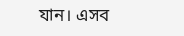যান। এসব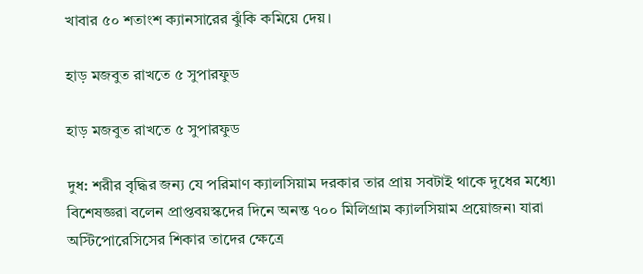খাবার ৫০ শতাংশ ক্যানসারের ঝুঁকি কমিয়ে দেয়।

হাড় মজবুত রাখতে ৫ সুপারফুড

হাড় মজবুত রাখতে ৫ সুপারফুড

দুধ: শরীর বৃদ্ধির জন্য যে পরিমাণ ক্যালসিয়াম দরকার তার প্রায় সবটাই থাকে দুধের মধ্যে৷ বিশেষজ্ঞরা বলেন প্রাপ্তবয়স্কদের দিনে অনন্ত ৭০০ মিলিগ্রাম ক্যালসিয়াম প্রয়োজন৷ যারা অস্টিপোরেসিসের শিকার তাদের ক্ষেত্রে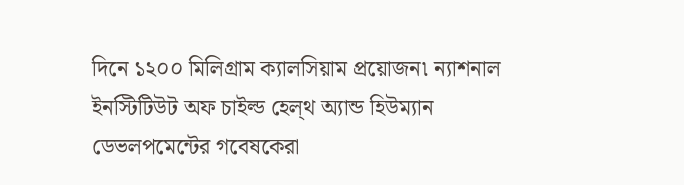দিনে ১২০০ মিলিগ্রাম ক্যালসিয়াম প্রয়োজন৷ ন্যাশনাল ইনস্টিটিউট অফ চাইল্ড হেল্থ অ্যান্ড হিউম্যান ডেভলপমেন্টের গবেষকেরা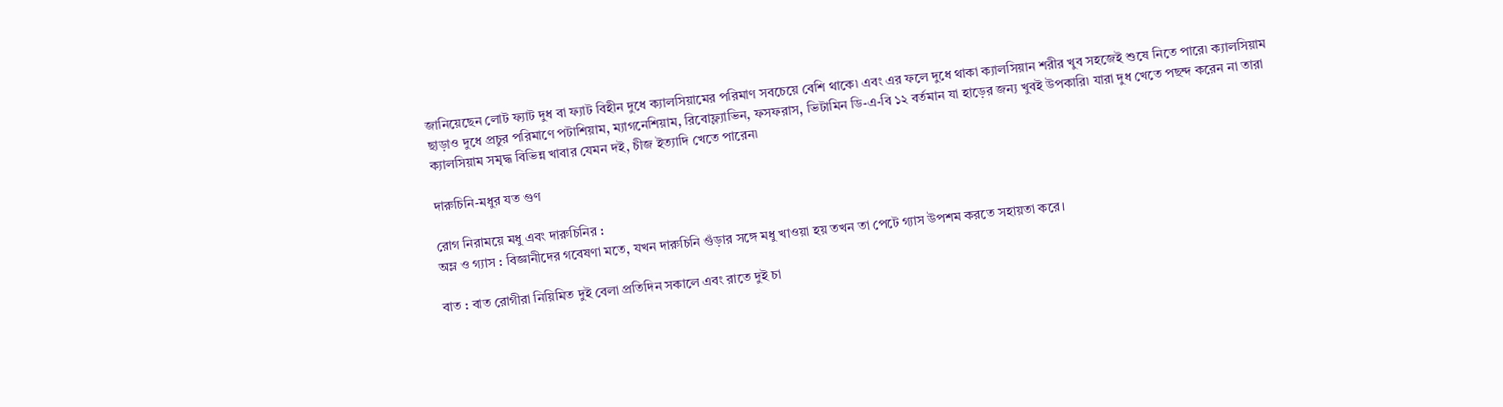জানিয়েছেন লোট ফ্যাট দুধ বা ফ্যাট বিহীন দুধে ক্যালসিয়ামের পরিমাণ সবচেয়ে বেশি থাকে৷ এবং এর ফলে দুধে থাকা ক্যালসিয়ান শরীর খুব সহজেই শুষে নিতে পারে৷ ক্যালসিয়াম ছাড়াও দুধে প্রচুর পরিমাণে পটাশিয়াম, ম্যাগনেশিয়াম, রিবোফ্ল্যাভিন, ফসফরাস, ভিটামিন ডি-এ-বি ১২ বর্তমান যা হাড়ের জন্য খুবই উপকারি৷ যারা দুধ খেতে পছন্দ করেন না তারা ক্যালসিয়াম সমৃদ্ধ বিভিন্ন খাবার যেমন দই, চীজ ইত্যাদি খেতে পারেন৷

দারুচিনি-মধুর যত গুণ

রোগ নিরাময়ে মধু এবং দারুচিনির :
অম্ল ও গ্যাস : বিজ্ঞানীদের গবেষণা মতে, যখন দারুচিনি গুঁড়ার সঙ্গে মধু খাওয়া হয় তখন তা পেটে গ্যাস উপশম করতে সহায়তা করে।

বাত : বাত রোগীরা নিয়িমিত দুই বেলা প্রতিদিন সকালে এবং রাতে দুই চা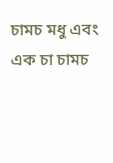চামচ মধু এবং এক চা চামচ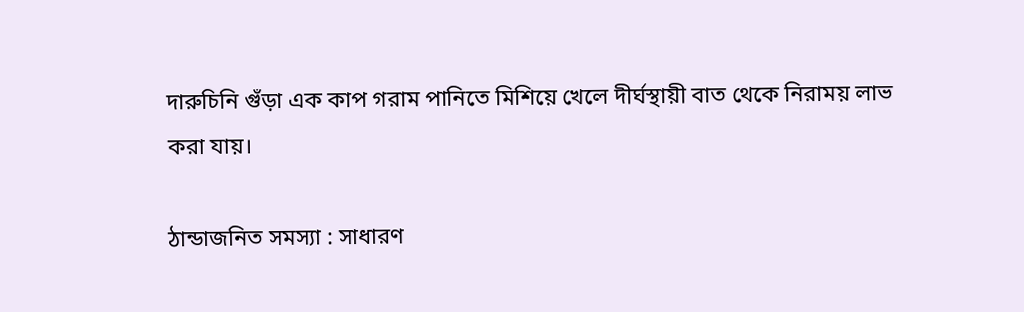দারুচিনি গুঁড়া এক কাপ গরাম পানিতে মিশিয়ে খেলে দীর্ঘস্থায়ী বাত থেকে নিরাময় লাভ করা যায়।

ঠান্ডাজনিত সমস্যা : সাধারণ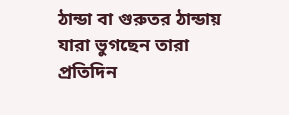ঠান্ডা বা গুরুতর ঠান্ডায় যারা ভুগছেন তারা প্রতিদিন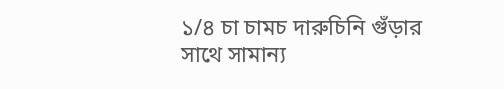১/৪ চা চামচ দারুচিনি গুঁড়ার সাথে সামান্য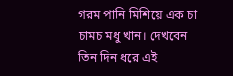গরম পানি মিশিয়ে এক চা চামচ মধু খান। দেখবেন তিন দিন ধরে এই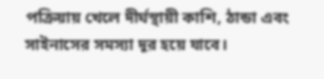পক্রিয়ায় খেলে দীর্ঘস্থায়ী কাশি, ঠান্ডা এবং সাইনাসের সমস্যা দূর হয়ে যাবে।